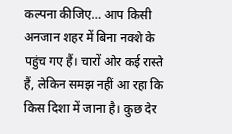कल्पना कीजिए… आप किसी अनजान शहर में बिना नक्शे के पहुंच गए हैं। चारों ओर कई रास्ते हैं, लेकिन समझ नहीं आ रहा कि किस दिशा में जाना है। कुछ देर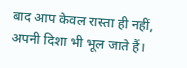बाद आप केवल रास्ता ही नहीं, अपनी दिशा भी भूल जाते हैं।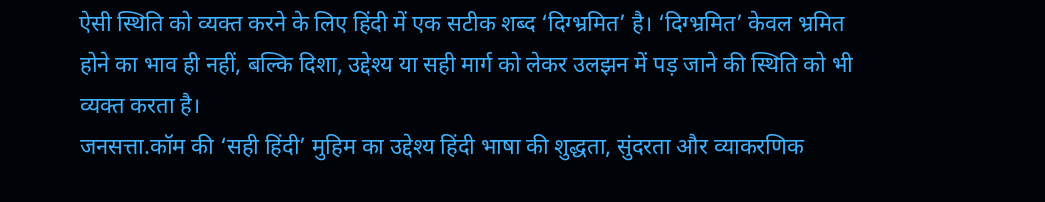ऐसी स्थिति को व्यक्त करने के लिए हिंदी में एक सटीक शब्द ‘दिग्भ्रमित’ है। ‘दिग्भ्रमित’ केवल भ्रमित होने का भाव ही नहीं, बल्कि दिशा, उद्देश्य या सही मार्ग को लेकर उलझन में पड़ जाने की स्थिति को भी व्यक्त करता है।
जनसत्ता.कॉम की ‘सही हिंदी’ मुहिम का उद्देश्य हिंदी भाषा की शुद्धता, सुंदरता और व्याकरणिक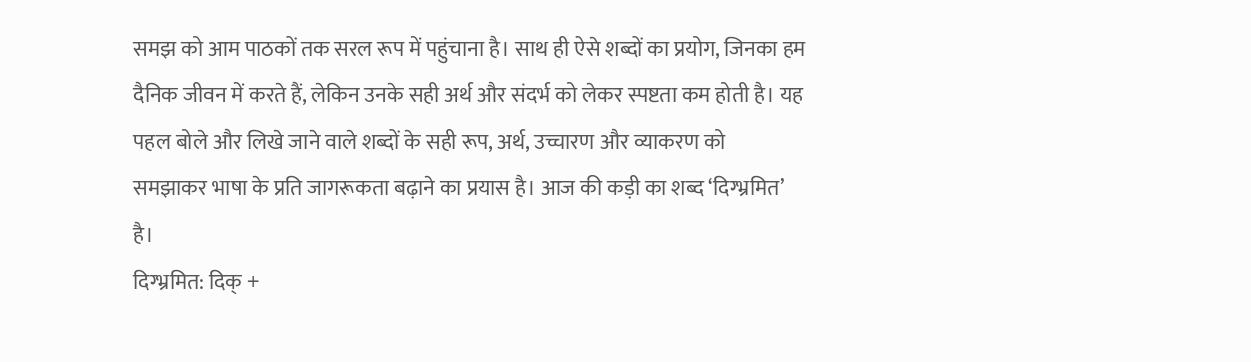समझ को आम पाठकों तक सरल रूप में पहुंचाना है। साथ ही ऐसे शब्दों का प्रयोग, जिनका हम दैनिक जीवन में करते हैं, लेकिन उनके सही अर्थ और संदर्भ को लेकर स्पष्टता कम होती है। यह पहल बोले और लिखे जाने वाले शब्दों के सही रूप, अर्थ, उच्चारण और व्याकरण को समझाकर भाषा के प्रति जागरूकता बढ़ाने का प्रयास है। आज की कड़ी का शब्द ‘दिग्भ्रमित’ है।
दिग्भ्रमित: दिक् +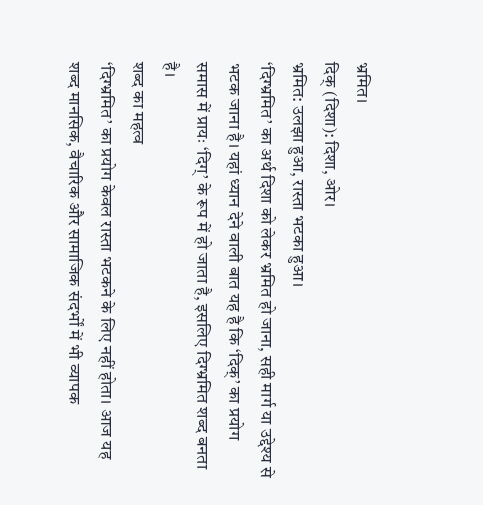भ्रमित।
दिक् (दिशा): दिशा, ओर।
भ्रमित: उलझा हुआ, रास्ता भटका हुआ।
‘दिग्भ्रमित’ का अर्थ दिशा को लेकर भ्रमित हो जाना, सही मार्ग या उद्देश्य से भटक जाना है। यहां ध्यान देने वाली बात यह है कि ‘दिक्’ का प्रयोग समास में प्रायः ‘दिग्’ के रूप में हो जाता है, इसलिए दिग्भ्रमित शब्द बनता है।
शब्द का महत्व
‘दिग्भ्रमित’ का प्रयोग केवल रास्ता भटकने के लिए नहीं होता। आज यह शब्द मानसिक, वैचारिक और सामाजिक संदर्भों में भी व्यापक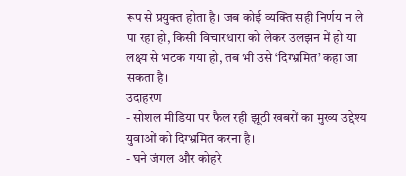रूप से प्रयुक्त होता है। जब कोई व्यक्ति सही निर्णय न ले पा रहा हो, किसी विचारधारा को लेकर उलझन में हो या लक्ष्य से भटक गया हो, तब भी उसे ‘दिग्भ्रमित’ कहा जा सकता है।
उदाहरण
- सोशल मीडिया पर फैल रही झूठी खबरों का मुख्य उद्देश्य युवाओं को दिग्भ्रमित करना है।
- घने जंगल और कोहरे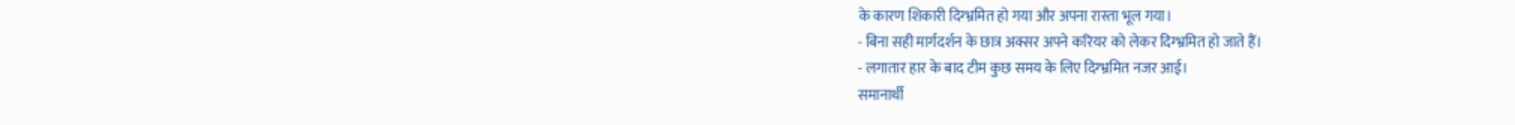के कारण शिकारी दिग्भ्रमित हो गया और अपना रास्ता भूल गया।
- बिना सही मार्गदर्शन के छात्र अक्सर अपने करियर को लेकर दिग्भ्रमित हो जाते हैं।
- लगातार हार के बाद टीम कुछ समय के लिए दिग्भ्रमित नजर आई।
समानार्थी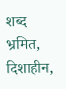शब्द
भ्रमित, दिशाहीन,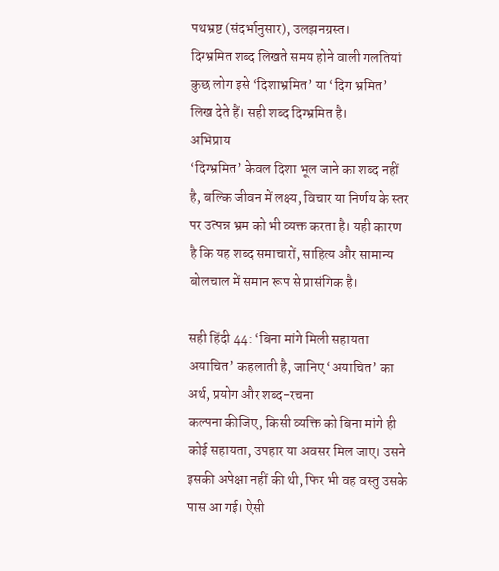पथभ्रष्ट (संदर्भानुसार), उलझनग्रस्त।
दिग्भ्रमित शब्द लिखते समय होने वाली गलतियां
कुछ लोग इसे ‘दिशाभ्रमित’ या ‘दिग भ्रमित’ लिख देते हैं। सही शब्द दिग्भ्रमित है।
अभिप्राय
‘दिग्भ्रमित’ केवल दिशा भूल जाने का शब्द नहीं है, बल्कि जीवन में लक्ष्य, विचार या निर्णय के स्तर पर उत्पन्न भ्रम को भी व्यक्त करता है। यही कारण है कि यह शब्द समाचारों, साहित्य और सामान्य बोलचाल में समान रूप से प्रासंगिक है।

सही हिंदी 44: ‘बिना मांगे मिली सहायता अयाचित’ कहलाती है, जानिए ‘अयाचित’ का अर्थ, प्रयोग और शब्द-रचना
कल्पना कीजिए, किसी व्यक्ति को बिना मांगे ही कोई सहायता, उपहार या अवसर मिल जाए। उसने इसकी अपेक्षा नहीं की थी, फिर भी वह वस्तु उसके पास आ गई। ऐसी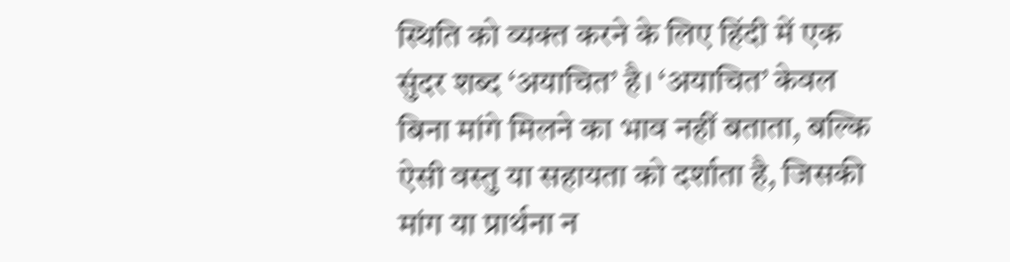स्थिति को व्यक्त करने के लिए हिंदी में एक सुंदर शब्द ‘अयाचित’ है। ‘अयाचित’ केवल बिना मांगे मिलने का भाव नहीं बताता, बल्कि ऐसी वस्तु या सहायता को दर्शाता है, जिसकी मांग या प्रार्थना न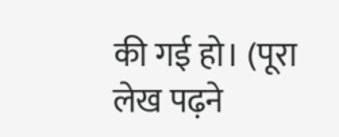की गई हो। (पूरा लेख पढ़ने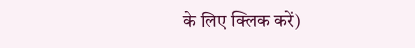के लिए क्लिक करें)